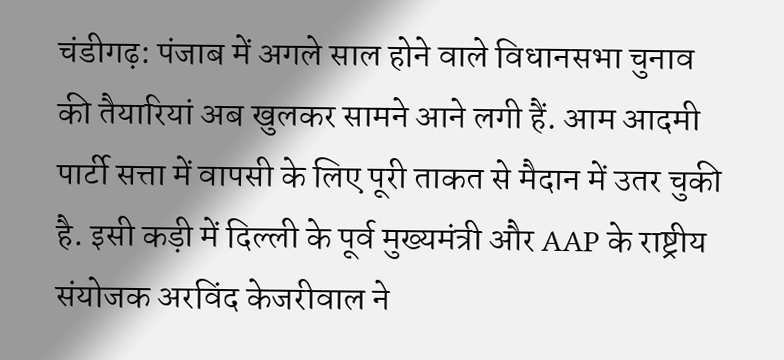चंडीगढ़: पंजाब में अगले साल होने वाले विधानसभा चुनाव की तैयारियां अब खुलकर सामने आने लगी हैं. आम आदमी पार्टी सत्ता में वापसी के लिए पूरी ताकत से मैदान में उतर चुकी है. इसी कड़ी में दिल्ली के पूर्व मुख्यमंत्री और AAP के राष्ट्रीय संयोजक अरविंद केजरीवाल ने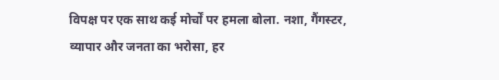विपक्ष पर एक साथ कई मोर्चों पर हमला बोला. नशा, गैंगस्टर, व्यापार और जनता का भरोसा, हर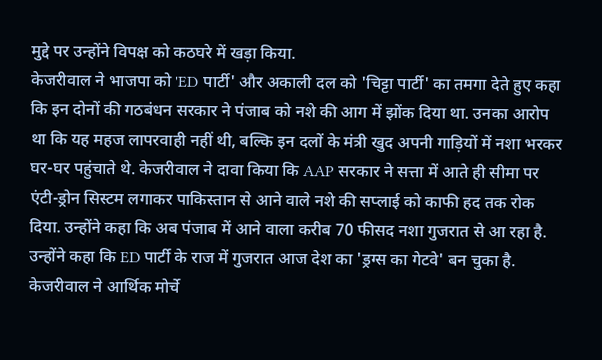मुद्दे पर उन्होंने विपक्ष को कठघरे में खड़ा किया.
केजरीवाल ने भाजपा को 'ED पार्टी' और अकाली दल को 'चिट्टा पार्टी' का तमगा देते हुए कहा कि इन दोनों की गठबंधन सरकार ने पंजाब को नशे की आग में झोंक दिया था. उनका आरोप था कि यह महज लापरवाही नहीं थी, बल्कि इन दलों के मंत्री खुद अपनी गाड़ियों में नशा भरकर घर-घर पहुंचाते थे. केजरीवाल ने दावा किया कि AAP सरकार ने सत्ता में आते ही सीमा पर एंटी-ड्रोन सिस्टम लगाकर पाकिस्तान से आने वाले नशे की सप्लाई को काफी हद तक रोक दिया. उन्होंने कहा कि अब पंजाब में आने वाला करीब 70 फीसद नशा गुजरात से आ रहा है. उन्होंने कहा कि ED पार्टी के राज में गुजरात आज देश का 'ड्रग्स का गेटवे' बन चुका है.
केजरीवाल ने आर्थिक मोर्चे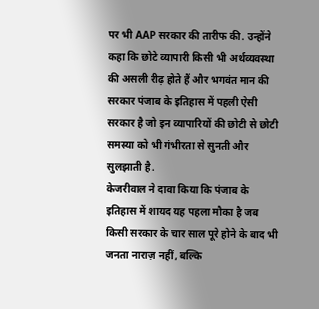पर भी AAP सरकार की तारीफ की. उन्होंने कहा कि छोटे व्यापारी किसी भी अर्थव्यवस्था की असली रीढ़ होते हैं और भगवंत मान की सरकार पंजाब के इतिहास में पहली ऐसी सरकार है जो इन व्यापारियों की छोटी से छोटी समस्या को भी गंभीरता से सुनती और सुलझाती है.
केजरीवाल ने दावा किया कि पंजाब के इतिहास में शायद यह पहला मौका है जब किसी सरकार के चार साल पूरे होने के बाद भी जनता नाराज़ नहीं, बल्कि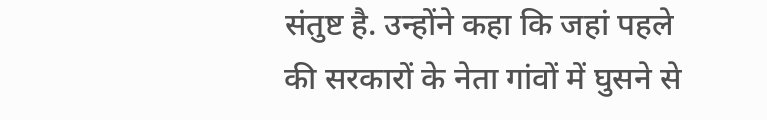संतुष्ट है. उन्होंने कहा कि जहां पहले की सरकारों के नेता गांवों में घुसने से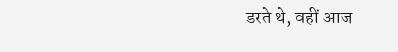डरते थे, वहीं आज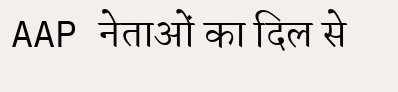AAP नेताओं का दिल से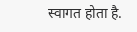स्वागत होता है.